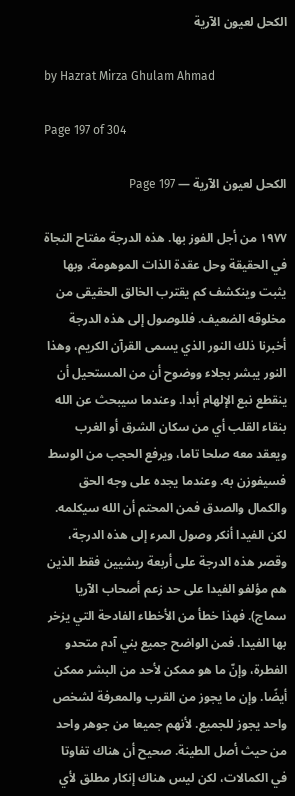الكحل لعيون الآرية

by Hazrat Mirza Ghulam Ahmad

Page 197 of 304

الكحل لعيون الآرية — Page 197

۱۹۷۷ من أجل الفوز بها. هذه الدرجة مفتاح النجاة في الحقيقة وحل عقدة الذات الموهومة، وبها يثبت وينكشف كم يقترب الخالق الحقيقى من مخلوقه الضعيف. فللوصول إلى هذه الدرجة أخبرنا ذلك النور الذي يسمى القرآن الكريم، وهذا النور يبشر بجلاء ووضوح أن من المستحيل أن ينقطع نبع الإلهام أبدا. وعندما سيبحث عن الله بنقاء القلب أي من سكان الشرق أو الغرب ويعقد معه صلحا تاما، ويرفع الحجب من الوسط فسيفوزن به. وعندما يجده على وجه الحق والكمال والصدق فمن المحتم أن الله سيكلمه. لكن الفيدا أنكر وصول المرء إلى هذه الدرجة، وقصر هذه الدرجة على أربعة ريشيين فقط الذين هم مؤلفو الفيدا على حد زعم أصحاب الآريا سماج). فهذا خطأ من الأخطاء الفادحة التي يزخر بها الفيدا. فمن الواضح جميع بني آدم متحدو الفطرة، وإنّ ما هو ممكن لأحد من البشر ممكن أيضًا. وإن ما يجوز من القرب والمعرفة لشخص واحد يجوز للجميع. لأنهم جميعا من جوهر واحد من حيث أصل الطينة. صحيح أن هناك تفاوتا في الكمالات، لكن ليس هناك إنكار مطلق لأي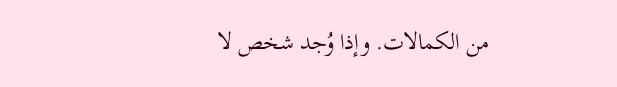من الكمالات. وإذا وُجد شخص لا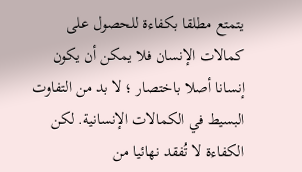يتمتع مطلقا بكفاءة للحصول على كمالات الإنسان فلا يمكن أن يكون إنسانا أصلا باختصار ؛ لا بد من التفاوت البسيط في الكمالات الإنسانية. لكن الكفاءة لا تُفقد نهائيا من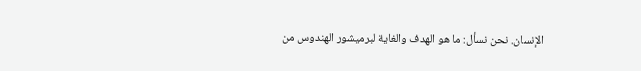الإنسان. نحن نسأل: ما هو الهدف والغاية لبرميشور الهندوس من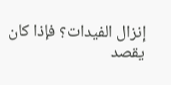إنزال الفيدات؟ فإذا كان يقصد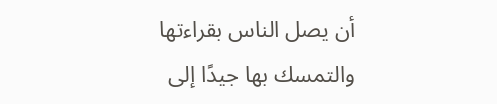أن يصل الناس بقراءتها والتمسك بها جيدًا إلى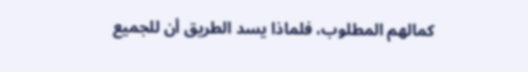كمالهم المطلوب، فلماذا يسد الطريق أن للجميع